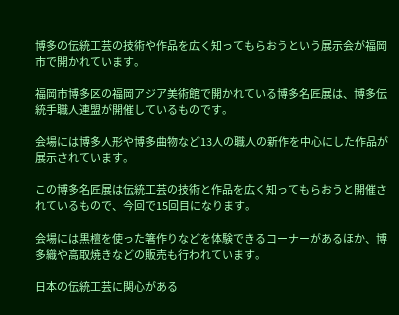博多の伝統工芸の技術や作品を広く知ってもらおうという展示会が福岡市で開かれています。

福岡市博多区の福岡アジア美術館で開かれている博多名匠展は、博多伝統手職人連盟が開催しているものです。

会場には博多人形や博多曲物など13人の職人の新作を中心にした作品が展示されています。

この博多名匠展は伝統工芸の技術と作品を広く知ってもらおうと開催されているもので、今回で15回目になります。

会場には黒檀を使った箸作りなどを体験できるコーナーがあるほか、博多織や高取焼きなどの販売も行われています。

日本の伝統工芸に関心がある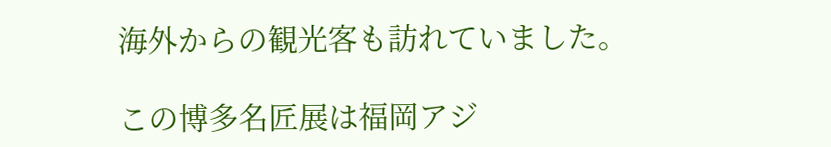海外からの観光客も訪れていました。

この博多名匠展は福岡アジ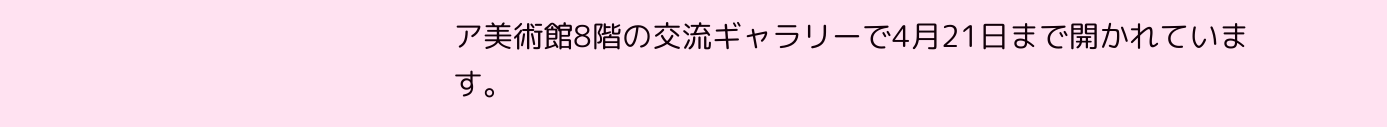ア美術館8階の交流ギャラリーで4月21日まで開かれています。